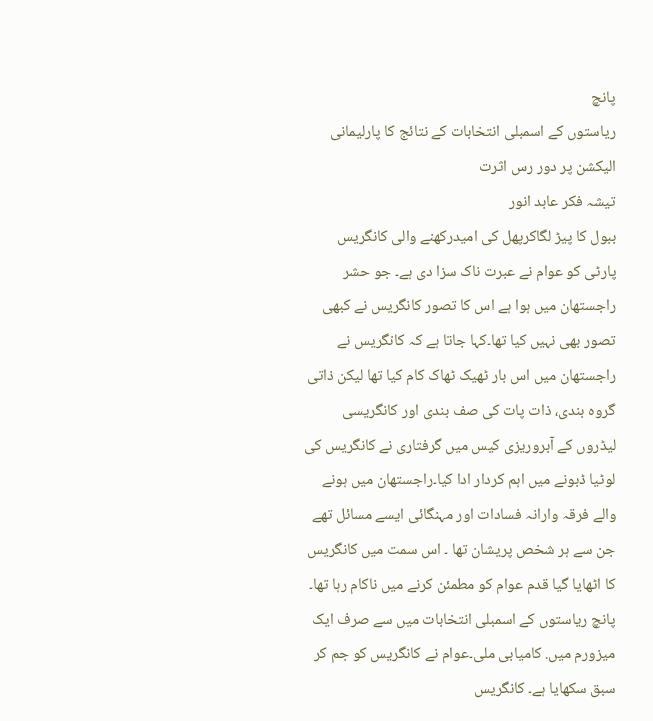پانچ
ریاستوں کے اسمبلی انتخابات کے نتائج کا پارلیمانی الیکشن پر دور رس اثرت
تیشہ فکر عابد انور
ببول کا پیڑ لگاکرپھل کی امیدرکھنے والی کانگریس پارٹی کو عوام نے عبرت ناک سزا دی ہے۔ جو حشر راجستھان میں ہوا ہے اس کا تصور کانگریس نے کبھی تصور بھی نہیں کیا تھا۔کہا جاتا ہے کہ کانگریس نے راجستھان میں اس بار ٹھیک ٹھاک کام کیا تھا لیکن ذاتی گروہ بندی، ذات پات کی صف بندی اور کانگریسی لیڈروں کے آبروریزی کیس میں گرفتاری نے کانگریس کی لوٹیا ڈبونے میں اہم کردار ادا کیا۔راجستھان میں ہونے والے فرقہ وارانہ فسادات اور مہنگائی ایسے مسائل تھے جن سے ہر شخص پریشان تھا ۔ اس سمت میں کانگریس کا اٹھایا گیا قدم عوام کو مطمئن کرنے میں ناکام رہا تھا۔ پانچ ریاستوں کے اسمبلی انتخابات میں سے صرف ایک میزورم میں. کامیابی ملی۔عوام نے کانگریس کو جم کر سبق سکھایا ہے۔ کانگریس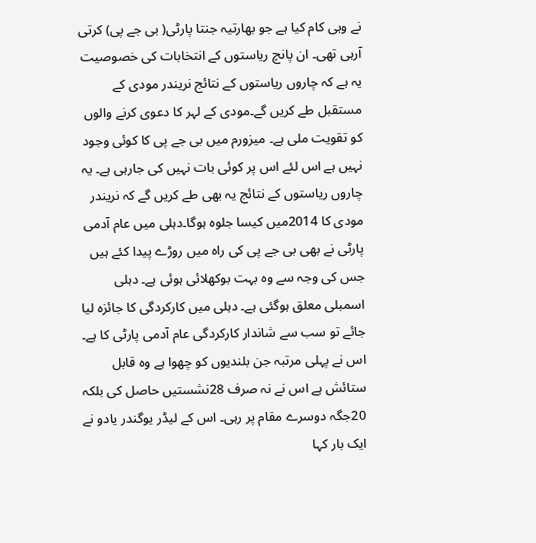نے وہی کام کیا ہے جو بھارتیہ جنتا پارٹی( بی جے پی) کرتی آرہی تھی۔ ان پانچ ریاستوں کے انتخابات کی خصوصیت یہ ہے کہ چاروں ریاستوں کے نتائج نریندر مودی کے مستقبل طے کریں گے۔مودی کے لہر کا دعوی کرنے والوں کو تقویت ملی ہے۔ میزورم میں بی جے پی کا کوئی وجود نہیں ہے اس لئے اس پر کوئی بات نہیں کی جارہی ہے۔ یہ چاروں ریاستوں کے نتائج یہ بھی طے کریں گے کہ نریندر مودی کا 2014میں کیسا جلوہ ہوگا۔دہلی میں عام آدمی پارٹی نے بھی بی جے پی کی راہ میں روڑے پیدا کئے ہیں جس کی وجہ سے وہ بہت بوکھلائی ہوئی ہے۔ دہلی اسمبلی معلق ہوگئی ہے۔ دہلی میں کارکردگی کا جائزہ لیا جائے تو سب سے شاندار کارکردگی عام آدمی پارٹی کا ہے۔ اس نے پہلی مرتبہ جن بلندیوں کو چھوا ہے وہ قابل ستائش ہے اس نے نہ صرف 28نشستیں حاصل کی بلکہ 20جگہ دوسرے مقام پر رہی۔ اس کے لیڈر یوگندر یادو نے ایک بار کہا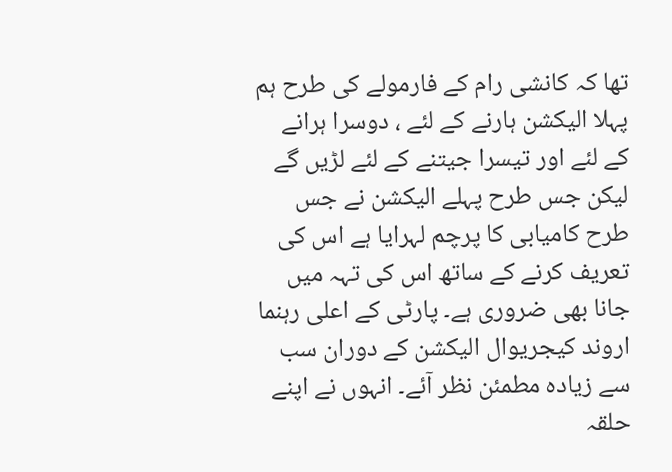تھا کہ کانشی رام کے فارمولے کی طرح ہم پہلا الیکشن ہارنے کے لئے ، دوسرا ہرانے کے لئے اور تیسرا جیتنے کے لئے لڑیں گے لیکن جس طرح پہلے الیکشن نے جس طرح کامیابی کا پرچم لہرایا ہے اس کی تعریف کرنے کے ساتھ اس کی تہہ میں جانا بھی ضروری ہے۔ پارٹی کے اعلی رہنما اروند کیجریوال الیکشن کے دوران سب سے زیادہ مطمئن نظر آئے۔ انہوں نے اپنے حلقہ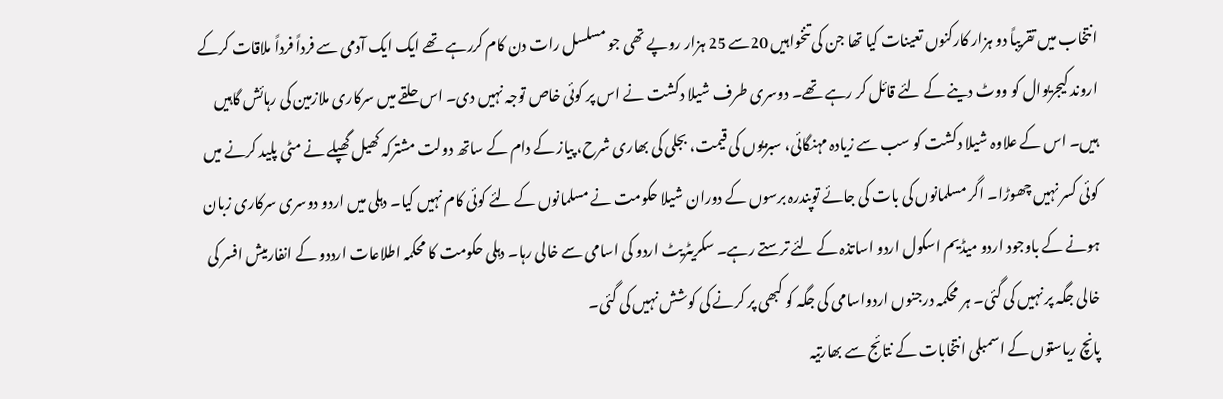انتخاب میں تقریباً دو ہزار کارکنوں تعینات کیا تھا جن کی تنخواہیں 20سے 25 ہزار روپے تھی جو مسلسل رات دن کام کررہے تھے ایک ایک آدمی سے فرداً فرداً ملاقات کرکے اروند کیجریوال کو ووٹ دینے کے لئے قائل کر رہے تھے۔ دوسری طرف شیلا دکشت نے اس پر کوئی خاص توجہ نہیں دی۔ اس حلقے میں سرکاری ملازمین کی رہائش گاہیں ہیں۔ اس کے علاوہ شیلا دکشت کو سب سے زیادہ مہنگائی، سبزیوں کی قیمت، بجلی کی بھاری شرح، پیاز کے دام کے ساتھ دولت مشترکہ کھیل گھپلے نے مٹی پلید کرنے میں کوئی کسر نہیں چھوڑا۔ اگر مسلمانوں کی بات کی جائے توپندرہ برسوں کے دوران شیلا حکومت نے مسلمانوں کے لئے کوئی کام نہیں کیا۔ دہلی میں اردو دوسری سرکاری زبان ہونے کے باوجود اردو میڈیم اسکول اردو اساتذہ کے لئے ترستے رہے۔ سکریٹریٹ اردو کی اسامی سے خالی رہا۔ دہلی حکومت کا محکمہ اطلاعات ارددو کے انفارمیش افسر کی خالی جگہ پر نہیں کی گئی۔ ہر محکمہ درجنوں اردواسامی کی جگہ کو کبھی پر کرنے کی کوشش نہیں کی گئی۔
پانچ ریاستوں کے اسمبلی انتخابات کے نتائج سے بھارتیہ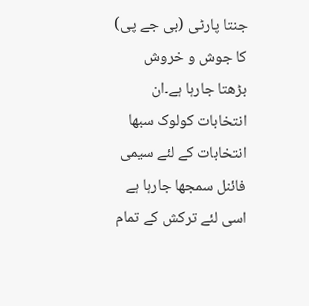جنتا پارٹی (بی جے پی) کا جوش و خروش بڑھتا جارہا ہے۔ان انتخابات کولوک سبھا انتخابات کے لئے سیمی فائنل سمجھا جارہا ہے اسی لئے ترکش کے تمام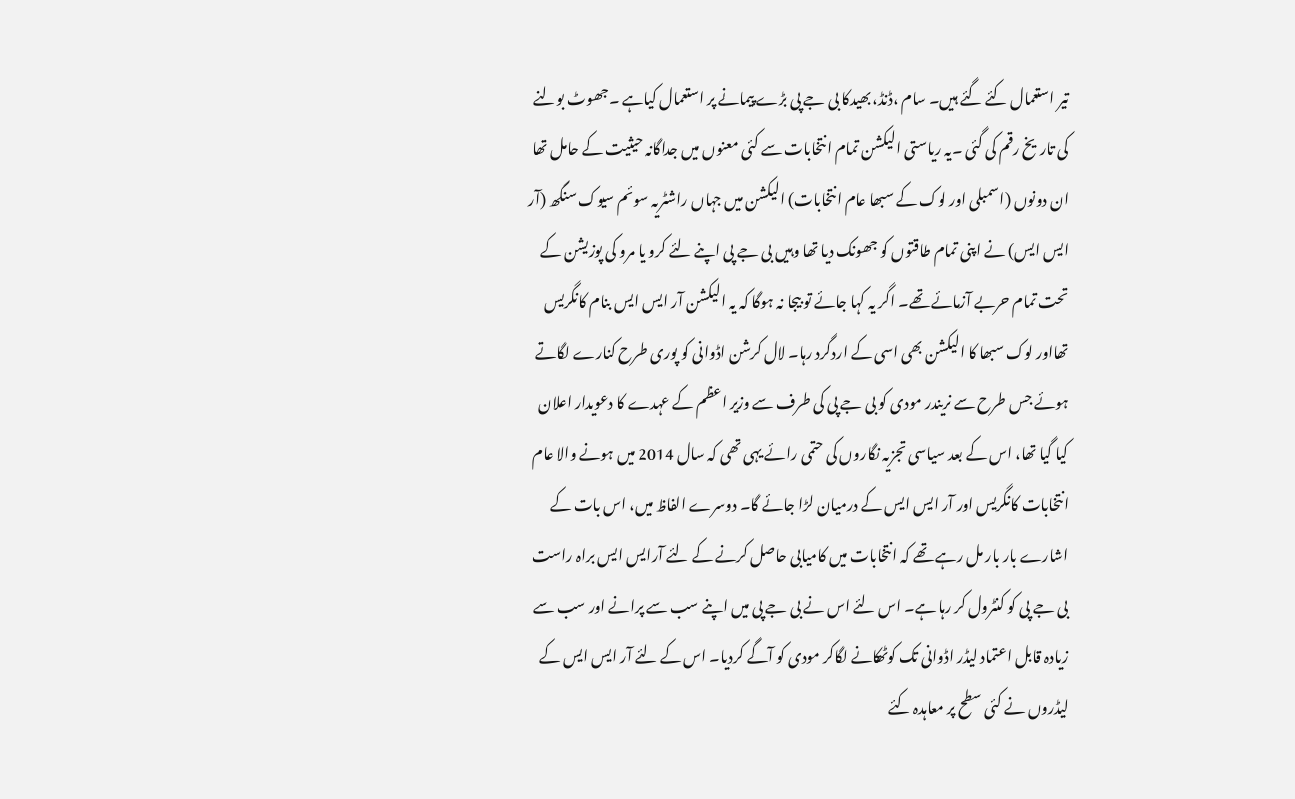تیر استعمال کئے گئے ہیں۔ سام ،ڈنڈ، بھیدکا بی جے پی بڑے پیمانے پر استعمال کیاہے ۔جھوٹ بولنے کی تاریخ رقم کی گئی ۔یہ ریاستی الیکشن تمام انتخابات سے کئی معنوں میں جداگانہ حیثیت کے حامل تھا ان دونوں (اسمبلی اور لوک کے سبھا عام انتخابات) الیکشن میں جہاں راشٹریہ سوئم سیوک سنگھ (آر ایس ایس) نے اپنی تمام طاقتوں کو جھونک دیا تھا وہیں بی جے پی اپنے لئے کرو یا مرو کی پوزیشن کے تحت تمام حربے آزمائے تھے۔ اگر یہ کہا جائے تو بیجا نہ ہوگا کہ یہ الیکشن آر ایس ایس بنام کانگریس تھااور لوک سبھا کا الیکشن بھی اسی کے اردگرد رہا۔ لال کرشن اڈوانی کو پوری طرح کنارے لگاتے ہوئے جس طرح سے نریندر مودی کو بی جے پی کی طرف سے وزیر اعظم کے عہدے کا دعویدار اعلان کیا گیا تھا، اس کے بعد سیاسی تجزیہ نگاروں کی حتمی رائے یہی تھی کہ سال 2014 میں ہونے والا عام انتخابات کانگریس اور آر ایس ایس کے درمیان لڑا جائے گا۔ دوسرے الفاظ میں، اس بات کے اشارے بار بار مل رہے تھے کہ انتخابات میں کامیابی حاصل کرنے کے لئے آرایس ایس براہ راست بی جے پی کو کنٹرول کر رہا ہے۔ اس لئے اس نے بی جے پی میں اپنے سب سے پرانے اور سب سے زیادہ قابل اعتماد لیڈر اڈوانی تک کوٹھکانے لگاکر مودی کو آگے کردیا۔ اس کے لئے آر ایس ایس کے لیڈروں نے کئی سطح پر معاہدہ کئے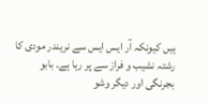ہیں کیونکہ آر ایس ایس سے نریندر مودی کا رشتہ نشیب و فراز سے پر رہا ہے۔ بابو بجرنگی اور دیگر وشو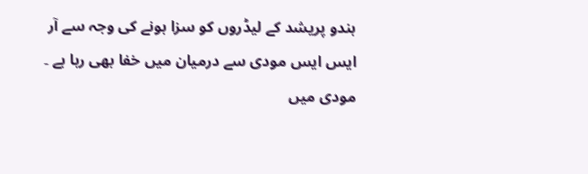ہندو پریشد کے لیڈروں کو سزا ہونے کی وجہ سے آر ایس ایس مودی سے درمیان میں خفا بھی رہا ہے ۔ مودی میں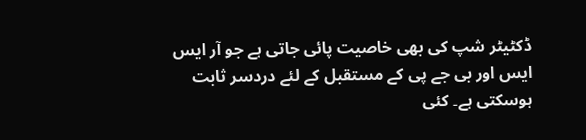ڈکٹیٹر شپ کی بھی خاصیت پائی جاتی ہے جو آر ایس ایس اور بی جے پی کے مستقبل کے لئے دردسر ثابت ہوسکتی ہے۔ کئی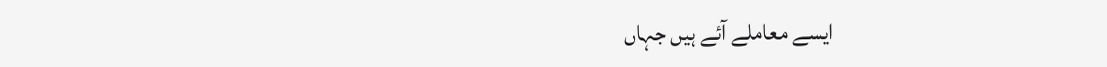ایسے معاملے آئے ہیں جہاں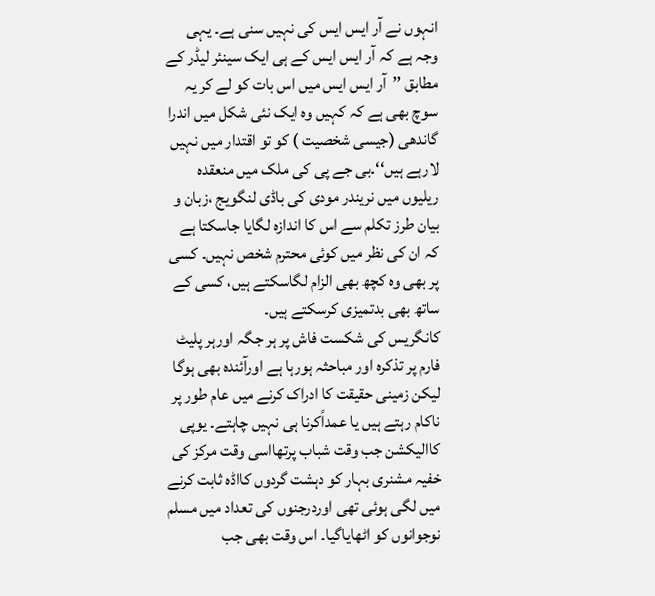انہوں نے آر ایس ایس کی نہیں سنی ہے۔ یہی وجہ ہے کہ آر ایس ایس کے ہی ایک سینئر لیڈر کے مطابق ’’آر ایس ایس میں اس بات کو لے کر یہ سوچ بھی ہے کہ کہیں وہ ایک نئی شکل میں اندرا گاندھی (جیسی شخصیت ) کو تو اقتدار میں نہیں لارہے ہیں‘‘۔بی جے پی کی ملک میں منعقدہ ریلیوں میں نریندر مودی کی باڈی لنگویج ،زبان و بیان طرز تکلم سے اس کا اندازہ لگایا جاسکتا ہے کہ ان کی نظر میں کوئی محترم شخص نہیں۔ کسی پر بھی وہ کچھ بھی الزام لگاسکتے ہیں، کسی کے ساتھ بھی بدتمیزی کرسکتے ہیں۔
کانگریس کی شکست فاش پر ہر جگہ اورہر پلیٹ فارم پر تذکرہ اور مباحثہ ہورہا ہے اورآئندہ بھی ہوگا لیکن زمینی حقیقت کا ادراک کرنے میں عام طور پر ناکام رہتے ہیں یا عمداًکرنا ہی نہیں چاہتے۔ یوپی کاالیکشن جب وقت شباب پرتھااسی وقت مرکز کی خفیہ مشنری بہار کو دہشت گردوں کااڈہ ثابت کرنے میں لگی ہوئی تھی اوردرجنوں کی تعداد میں مسلم نوجوانوں کو اٹھایاگیا۔ اس وقت بھی جب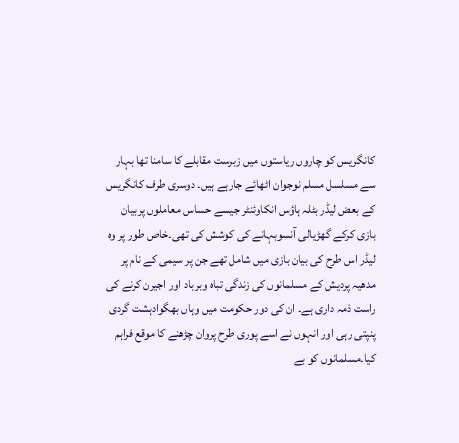کانگریس کو چاروں ریاستوں میں زبرست مقابلے کا سامنا تھا بہار سے مسلسل مسلم نوجوان اٹھائے جارہے ہیں۔ دوسری طرف کانگریس کے بعض لیڈر بٹلہ ہاؤس انکاوئنٹر جیسے حساس معاملوں پربیان بازی کرکے گھڑیالی آنسوبہانے کی کوشش کی تھی۔خاص طور پر وہ لیڈر اس طرح کی بیان بازی میں شامل تھے جن پر سیمی کے نام پر مدھیہ پردیش کے مسلمانوں کی زندگی تباہ وبرباد اور اجیرن کرنے کی راست ذمہ داری ہے۔ ان کی دور حکومت میں وہاں بھگوادہشت گردی پنپتی رہی اور انہوں نے اسے پوری طرح پروان چڑھنے کا موقع فراہم کیا۔مسلمانوں کو بے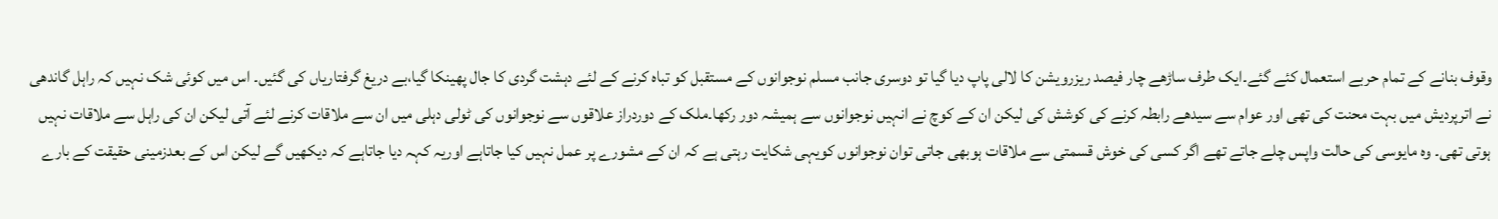وقوف بنانے کے تمام حربے استعمال کئے گئے۔ایک طرف ساڑھے چار فیصد ریزرویشن کا لالی پاپ دیا گیا تو دوسری جانب مسلم نوجوانوں کے مستقبل کو تباہ کرنے کے لئے دہشت گردی کا جال پھینکا گیا،بے دریغ گرفتاریاں کی گئیں۔ اس میں کوئی شک نہیں کہ راہل گاندھی نے اترپردیش میں بہت محنت کی تھی اور عوام سے سیدھے رابطہ کرنے کی کوشش کی لیکن ان کے کوچ نے انہیں نوجوانوں سے ہمیشہ دور رکھا۔ملک کے دوردراز علاقوں سے نوجوانوں کی ٹولی دہلی میں ان سے ملاقات کرنے لئے آتی لیکن ان کی راہل سے ملاقات نہیں ہوتی تھی۔ وہ مایوسی کی حالت واپس چلے جاتے تھے اگر کسی کی خوش قسمتی سے ملاقات ہوبھی جاتی توان نوجوانوں کویہی شکایت رہتی ہے کہ ان کے مشورے پر عمل نہیں کیا جاتاہے اوریہ کہہ دیا جاتاہے کہ دیکھیں گے لیکن اس کے بعدزمینی حقیقت کے بارے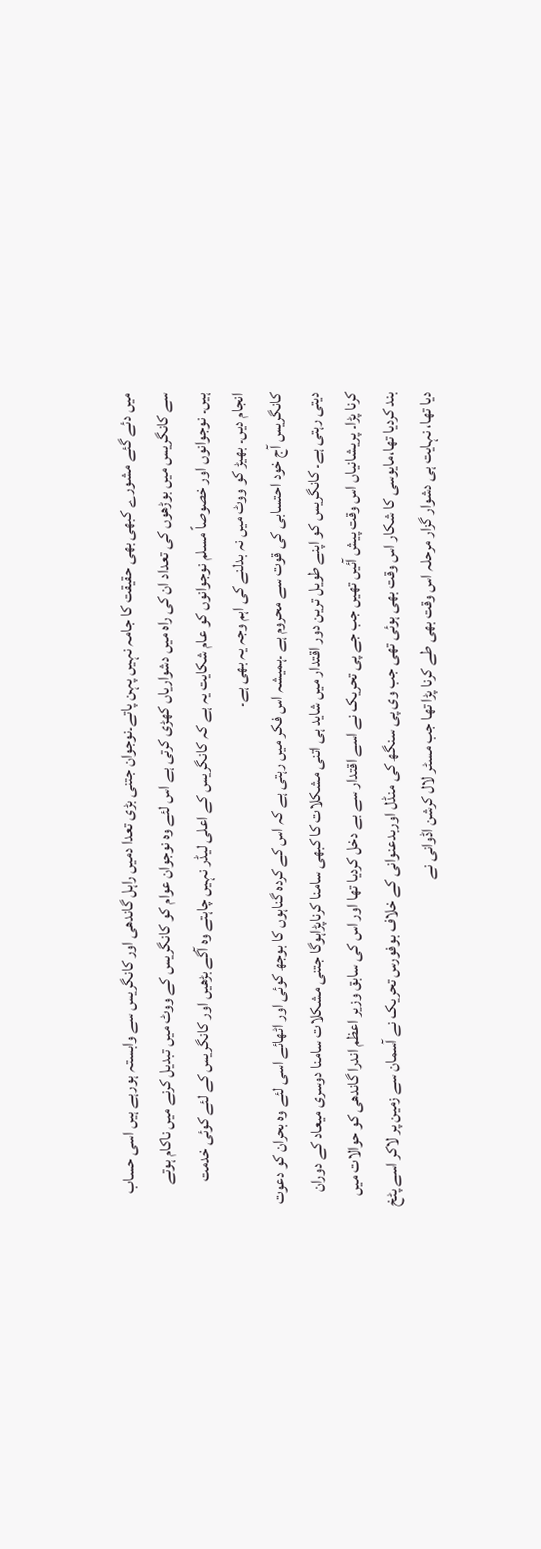میں دئے گئے مشورے کبھی بھی حقیقت کا جامہ نہیں پہن پاتے۔نوجوان جتنی بڑی تعدا دمیں راہل گاندھی اور کانگریس سے وابستہ ہورہے ہیں اسی حساب سے کانگریس میں بوڑھوں کی تعداد ان کی راہ میں دشواریاں کھڑی کرتی ہے اس لئے وہ نوجوان عوام کو کانگریس کے ووٹ میں تبدیل کرنے میں ناکام ہوتے ہیں۔ نوجوانوں اور خصوصاً مسلم نوجوانوں کو عام شکایت یہ ہے کہ کانگریس کے اعلی لیڈر نہیں چاہتے وہ آگے بڑھیں اور کانگریس کے لئے کوئی خدمت انجام دیں۔ بھیڑ کو ووٹ میں نہ بدلنے کی اہم وجہ یہ بھی ہے۔
کانگریس آج خود احتسابی کی قوت سے محروم ہے ۔ہمیشہ اس فکر میں رہتی ہے کہ اس کے کردہ گناہوں کا بوجھ کوئی اور اٹھائے اسی لئے وہ بحران کو دعوت دیتی رہتی ہے۔ کانگریس کو اپنے طویل ترین دور اقتدار میں شاید ہی اتنی مشکلات کا کبھی سامنا کرناپڑاہوگا جتنی مشکلات سامنا دوسری میعاد کے دوران کرنا پڑا۔ پریشانیاں اس وقت پیش آئیں تھیں جب جے پی تحریک نے اسے اقتدار سے بے دخل کردیا تھا اور اس کی سابق وزیر اعظم اندرا گاندھی کو حوالات میں بند کردیا تھا،مایوسی کا شکار اس وقت بھی ہوئی تھی جب وی پی سنگھ کی منڈل اوربدعنوانی کے خلاف بوفورس تحریک نے آسمان سے زمین پر لاکر اسے پٹخ دیا تھا، نہایت ہی دشوار گزار مرحلہ اس وقت بھی طے کرنا پڑا تھا جب مسٹر لال کرشن اڈوانی نے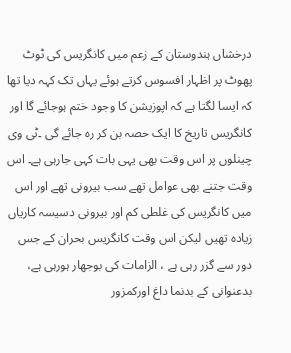درخشاں ہندوستان کے زعم میں کانگریس کی ٹوٹ پھوٹ پر اظہار افسوس کرتے ہوئے یہاں تک کہہ دیا تھا کہ ایسا لگتا ہے کہ اپوزیشن کا وجود ختم ہوجائے گا اور کانگریس تاریخ کا ایک حصہ بن کر رہ جائے گی ۔ٹی وی چینلوں پر اس وقت بھی یہی بات کہی جارہی ہے۔ اس وقت جتنے بھی عوامل تھے سب بیرونی تھے اور اس میں کانگریس کی غلطی کم اور بیرونی دسیسہ کاریاں زیادہ تھیں لیکن اس وقت کانگریس بحران کے جس دور سے گزر رہی ہے ، الزامات کی بوجھار ہورہی ہے، بدعنوانی کے بدنما داغ اورکمزور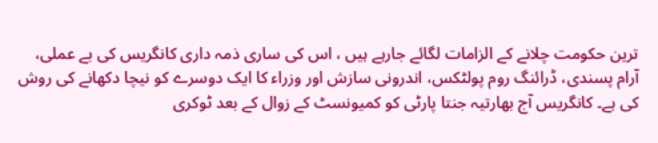ترین حکومت چلانے کے الزامات لگائے جارہے ہیں ، اس کی ساری ذمہ داری کانگریس کی بے عملی، آرام پسندی، ڈرائنگ روم پولٹکس، اندرونی سازش اور وزراء کا ایک دوسرے کو نیچا دکھانے کی روش کی ہے۔ کانگریس آج بھارتیہ جنتا پارٹی کو کمیونسٹ کے زوال کے بعد ٹوکری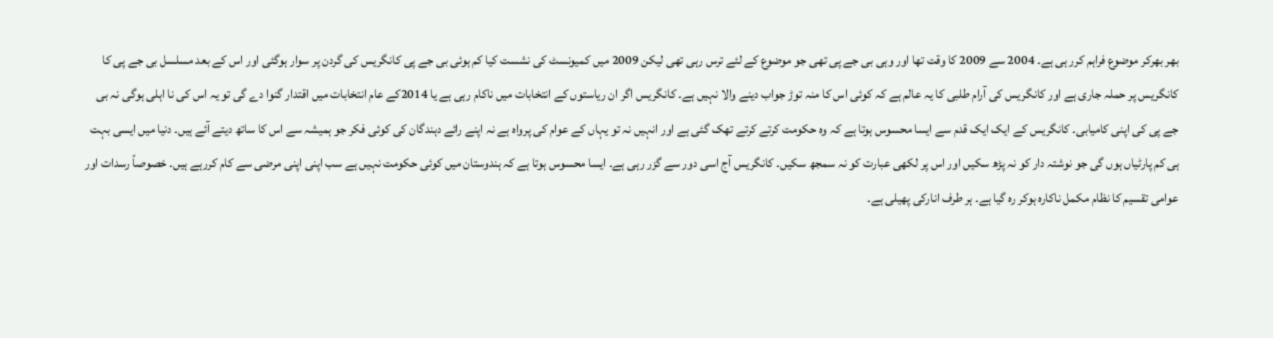بھر بھرکر موضوع فراہم کرر ہی ہے۔ 2004 سے 2009 کا وقت تھا اور وہی بی جے پی تھی جو موضوع کے لئے ترس رہی تھی لیکن 2009 میں کمیونسٹ کی نشست کیا کم ہوئی بی جے پی کانگریس کی گردن پر سوار ہوگئی اور اس کے بعد مسلسل بی جے پی کا کانگریس پر حملہ جاری ہے اور کانگریس کی آرام طلبی کا یہ عالم ہے کہ کوئی اس کا منہ توڑ جواب دینے والا نہیں ہے۔ کانگریس اگر ان ریاستوں کے انتخابات میں ناکام رہی ہے یا 2014کے عام انتخابات میں اقتدار گنوا دے گی تو یہ اس کی نا اہلی ہوگی نہ بی جے پی کی اپنی کامیابی۔ کانگریس کے ایک ایک قدم سے ایسا محسوس ہوتا ہے کہ وہ حکومت کرتے کرتے تھک گئی ہے اور انہیں نہ تو یہاں کے عوام کی پرواہ ہے نہ اپنے رائے دہندگان کی کوئی فکر جو ہمیشہ سے اس کا ساتھ دیتے آئے ہیں۔ دنیا میں ایسی بہت ہی کم پارٹیاں ہوں گی جو نوشتہ دار کو نہ پڑھ سکیں اور اس پر لکھی عبارت کو نہ سمجھ سکیں۔ کانگریس آج اسی دور سے گزر رہی ہے۔ ایسا محسوس ہوتا ہے کہ ہندوستان میں کوئی حکومت نہیں ہے سب اپنی اپنی مرضی سے کام کررہے ہیں۔ خصوصاً رسدات اور عوامی تقسیم کا نظام مکمل ناکارہ ہوکر رہ گیا ہے۔ ہر طرف انارکی پھیلی ہے۔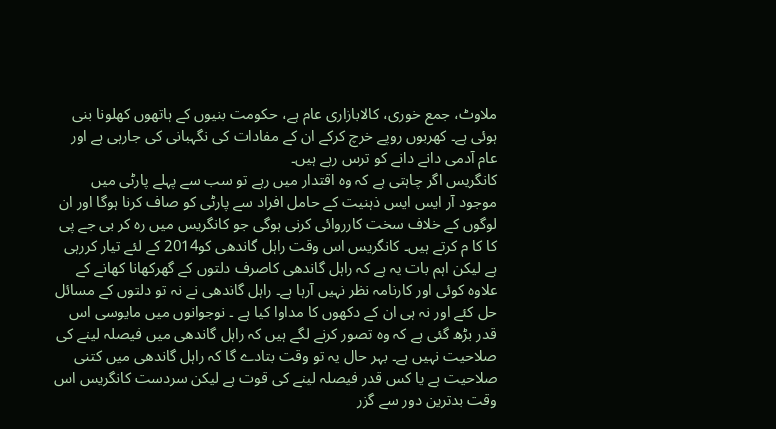ملاوٹ، جمع خوری، کالابازاری عام ہے، حکومت بنیوں کے ہاتھوں کھلونا بنی ہوئی ہے۔ کھربوں روپے خرچ کرکے ان کے مفادات کی نگہبانی کی جارہی ہے اور عام آدمی دانے دانے کو ترس رہے ہیں۔
کانگریس اگر چاہتی ہے کہ وہ اقتدار میں رہے تو سب سے پہلے پارٹی میں موجود آر ایس ایس ذہنیت کے حامل افراد سے پارٹی کو صاف کرنا ہوگا اور ان لوگوں کے خلاف سخت کارروائی کرنی ہوگی جو کانگریس میں رہ کر بی جے پی کا کا م کرتے ہیں۔ کانگریس اس وقت راہل گاندھی کو2014 کے لئے تیار کررہی ہے لیکن اہم بات یہ ہے کہ راہل گاندھی کاصرف دلتوں کے گھرکھانا کھانے کے علاوہ کوئی اور کارنامہ نظر نہیں آرہا ہے۔ راہل گاندھی نے نہ تو دلتوں کے مسائل حل کئے اور نہ ہی ان کے دکھوں کا مداوا کیا ہے ۔ نوجوانوں میں مایوسی اس قدر بڑھ گئی ہے کہ وہ تصور کرنے لگے ہیں کہ راہل گاندھی میں فیصلہ لینے کی صلاحیت نہیں ہے۔ بہر حال یہ تو وقت بتادے گا کہ راہل گاندھی میں کتنی صلاحیت ہے یا کس قدر فیصلہ لینے کی قوت ہے لیکن سردست کانگریس اس وقت بدترین دور سے گزر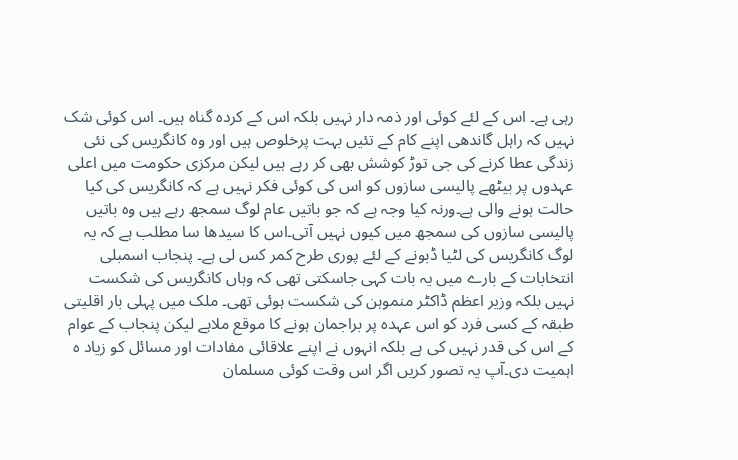رہی ہے۔ اس کے لئے کوئی اور ذمہ دار نہیں بلکہ اس کے کردہ گناہ ہیں۔ اس کوئی شک نہیں کہ راہل گاندھی اپنے کام کے تئیں بہت پرخلوص ہیں اور وہ کانگریس کی نئی زندگی عطا کرنے کی جی توڑ کوشش بھی کر رہے ہیں لیکن مرکزی حکومت میں اعلی عہدوں پر بیٹھے پالیسی سازوں کو اس کی کوئی فکر نہیں ہے کہ کانگریس کی کیا حالت ہونے والی ہے۔ورنہ کیا وجہ ہے کہ جو باتیں عام لوگ سمجھ رہے ہیں وہ باتیں پالیسی سازوں کی سمجھ میں کیوں نہیں آتی۔اس کا سیدھا سا مطلب ہے کہ یہ لوگ کانگریس کی لٹیا ڈبونے کے لئے پوری طرح کمر کس لی ہے۔ پنجاب اسمبلی انتخابات کے بارے میں یہ بات کہی جاسکتی تھی کہ وہاں کانگریس کی شکست نہیں بلکہ وزیر اعظم ڈاکٹر منموہن کی شکست ہوئی تھی۔ ملک میں پہلی بار اقلیتی طبقہ کے کسی فرد کو اس عہدہ پر براجمان ہونے کا موقع ملاہے لیکن پنجاب کے عوام کے اس کی قدر نہیں کی ہے بلکہ انہوں نے اپنے علاقائی مفادات اور مسائل کو زیاد ہ اہمیت دی۔آپ یہ تصور کریں اگر اس وقت کوئی مسلمان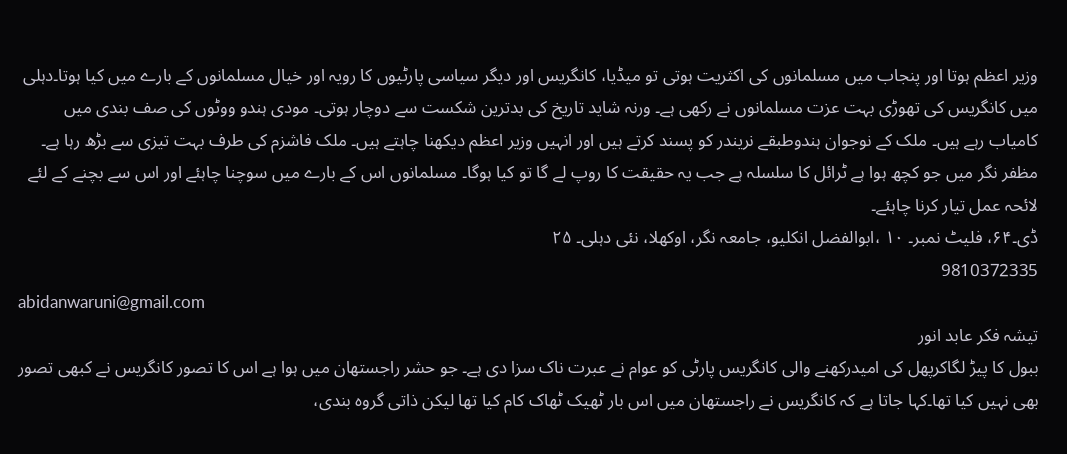وزیر اعظم ہوتا اور پنجاب میں مسلمانوں کی اکثریت ہوتی تو میڈیا، کانگریس اور دیگر سیاسی پارٹیوں کا رویہ اور خیال مسلمانوں کے بارے میں کیا ہوتا۔دہلی میں کانگریس کی تھوڑی بہت عزت مسلمانوں نے رکھی ہے۔ ورنہ شاید تاریخ کی بدترین شکست سے دوچار ہوتی۔ مودی ہندو ووٹوں کی صف بندی میں کامیاب رہے ہیں۔ ملک کے نوجوان ہندوطبقے نریندر کو پسند کرتے ہیں اور انہیں وزیر اعظم دیکھنا چاہتے ہیں۔ ملک فاشزم کی طرف بہت تیزی سے بڑھ رہا ہے۔ مظفر نگر میں جو کچھ ہوا ہے ٹرائل کا سلسلہ ہے جب یہ حقیقت کا روپ لے گا تو کیا ہوگا۔ مسلمانوں اس کے بارے میں سوچنا چاہئے اور اس سے بچنے کے لئے لائحہ عمل تیار کرنا چاہئے۔
ڈی۔۶۴، فلیٹ نمبر۔ ۱۰ ،ابوالفضل انکلیو، جامعہ نگر، اوکھلا، نئی دہلی۔ ۲۵
9810372335
abidanwaruni@gmail.com
تیشہ فکر عابد انور
ببول کا پیڑ لگاکرپھل کی امیدرکھنے والی کانگریس پارٹی کو عوام نے عبرت ناک سزا دی ہے۔ جو حشر راجستھان میں ہوا ہے اس کا تصور کانگریس نے کبھی تصور بھی نہیں کیا تھا۔کہا جاتا ہے کہ کانگریس نے راجستھان میں اس بار ٹھیک ٹھاک کام کیا تھا لیکن ذاتی گروہ بندی،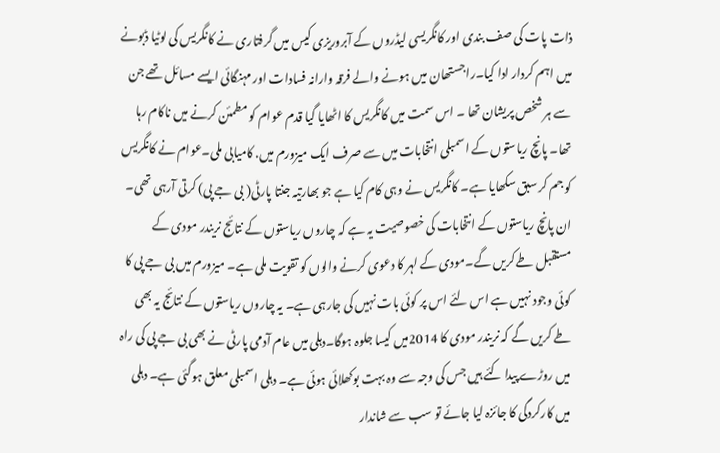ذات پات کی صف بندی اور کانگریسی لیڈروں کے آبروریزی کیس میں گرفتاری نے کانگریس کی لوٹیا ڈبونے میں اہم کردار ادا کیا۔راجستھان میں ہونے والے فرقہ وارانہ فسادات اور مہنگائی ایسے مسائل تھے جن سے ہر شخص پریشان تھا ۔ اس سمت میں کانگریس کا اٹھایا گیا قدم عوام کو مطمئن کرنے میں ناکام رہا تھا۔ پانچ ریاستوں کے اسمبلی انتخابات میں سے صرف ایک میزورم میں. کامیابی ملی۔عوام نے کانگریس کو جم کر سبق سکھایا ہے۔ کانگریس نے وہی کام کیا ہے جو بھارتیہ جنتا پارٹی( بی جے پی) کرتی آرہی تھی۔ ان پانچ ریاستوں کے انتخابات کی خصوصیت یہ ہے کہ چاروں ریاستوں کے نتائج نریندر مودی کے مستقبل طے کریں گے۔مودی کے لہر کا دعوی کرنے والوں کو تقویت ملی ہے۔ میزورم میں بی جے پی کا کوئی وجود نہیں ہے اس لئے اس پر کوئی بات نہیں کی جارہی ہے۔ یہ چاروں ریاستوں کے نتائج یہ بھی طے کریں گے کہ نریندر مودی کا 2014میں کیسا جلوہ ہوگا۔دہلی میں عام آدمی پارٹی نے بھی بی جے پی کی راہ میں روڑے پیدا کئے ہیں جس کی وجہ سے وہ بہت بوکھلائی ہوئی ہے۔ دہلی اسمبلی معلق ہوگئی ہے۔ دہلی میں کارکردگی کا جائزہ لیا جائے تو سب سے شاندار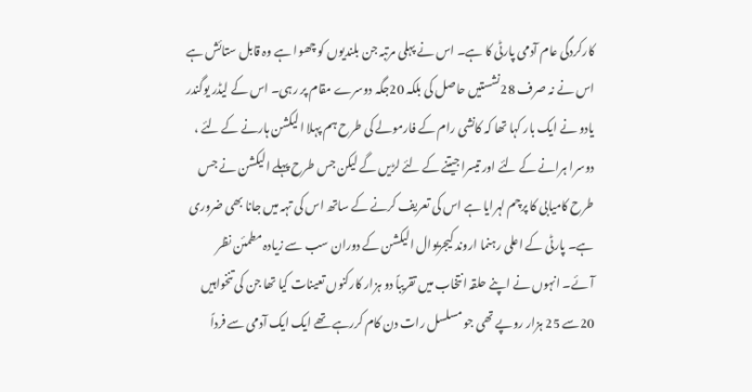کارکردگی عام آدمی پارٹی کا ہے۔ اس نے پہلی مرتبہ جن بلندیوں کو چھوا ہے وہ قابل ستائش ہے اس نے نہ صرف 28نشستیں حاصل کی بلکہ 20جگہ دوسرے مقام پر رہی۔ اس کے لیڈر یوگندر یادو نے ایک بار کہا تھا کہ کانشی رام کے فارمولے کی طرح ہم پہلا الیکشن ہارنے کے لئے ، دوسرا ہرانے کے لئے اور تیسرا جیتنے کے لئے لڑیں گے لیکن جس طرح پہلے الیکشن نے جس طرح کامیابی کا پرچم لہرایا ہے اس کی تعریف کرنے کے ساتھ اس کی تہہ میں جانا بھی ضروری ہے۔ پارٹی کے اعلی رہنما اروند کیجریوال الیکشن کے دوران سب سے زیادہ مطمئن نظر آئے۔ انہوں نے اپنے حلقہ انتخاب میں تقریباً دو ہزار کارکنوں تعینات کیا تھا جن کی تنخواہیں 20سے 25 ہزار روپے تھی جو مسلسل رات دن کام کررہے تھے ایک ایک آدمی سے فرداً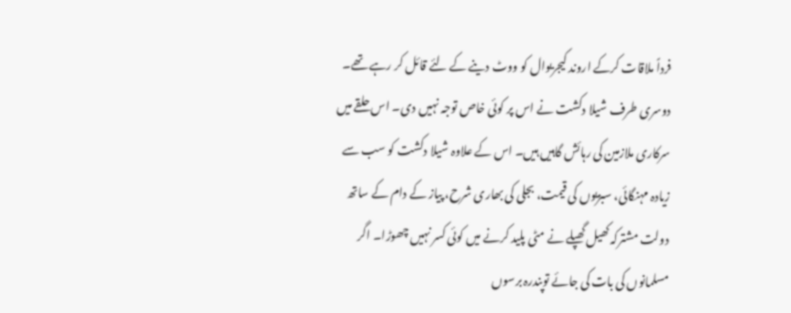فرداً ملاقات کرکے اروند کیجریوال کو ووٹ دینے کے لئے قائل کر رہے تھے۔ دوسری طرف شیلا دکشت نے اس پر کوئی خاص توجہ نہیں دی۔ اس حلقے میں سرکاری ملازمین کی رہائش گاہیں ہیں۔ اس کے علاوہ شیلا دکشت کو سب سے زیادہ مہنگائی، سبزیوں کی قیمت، بجلی کی بھاری شرح، پیاز کے دام کے ساتھ دولت مشترکہ کھیل گھپلے نے مٹی پلید کرنے میں کوئی کسر نہیں چھوڑا۔ اگر مسلمانوں کی بات کی جائے توپندرہ برسوں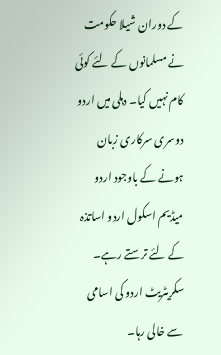کے دوران شیلا حکومت نے مسلمانوں کے لئے کوئی کام نہیں کیا۔ دہلی میں اردو دوسری سرکاری زبان ہونے کے باوجود اردو میڈیم اسکول اردو اساتذہ کے لئے ترستے رہے۔ سکریٹریٹ اردو کی اسامی سے خالی رہا۔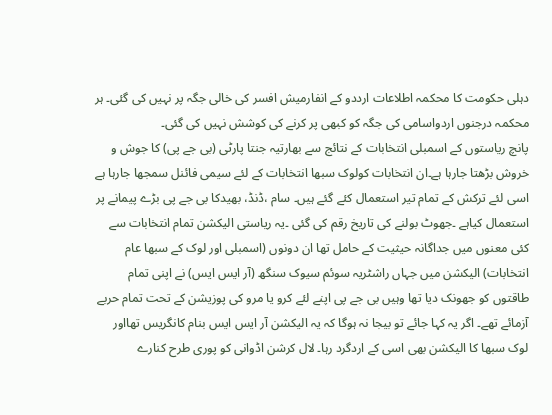دہلی حکومت کا محکمہ اطلاعات ارددو کے انفارمیش افسر کی خالی جگہ پر نہیں کی گئی۔ ہر محکمہ درجنوں اردواسامی کی جگہ کو کبھی پر کرنے کی کوشش نہیں کی گئی۔
پانچ ریاستوں کے اسمبلی انتخابات کے نتائج سے بھارتیہ جنتا پارٹی (بی جے پی) کا جوش و خروش بڑھتا جارہا ہے۔ان انتخابات کولوک سبھا انتخابات کے لئے سیمی فائنل سمجھا جارہا ہے اسی لئے ترکش کے تمام تیر استعمال کئے گئے ہیں۔ سام ،ڈنڈ، بھیدکا بی جے پی بڑے پیمانے پر استعمال کیاہے ۔جھوٹ بولنے کی تاریخ رقم کی گئی ۔یہ ریاستی الیکشن تمام انتخابات سے کئی معنوں میں جداگانہ حیثیت کے حامل تھا ان دونوں (اسمبلی اور لوک کے سبھا عام انتخابات) الیکشن میں جہاں راشٹریہ سوئم سیوک سنگھ (آر ایس ایس) نے اپنی تمام طاقتوں کو جھونک دیا تھا وہیں بی جے پی اپنے لئے کرو یا مرو کی پوزیشن کے تحت تمام حربے آزمائے تھے۔ اگر یہ کہا جائے تو بیجا نہ ہوگا کہ یہ الیکشن آر ایس ایس بنام کانگریس تھااور لوک سبھا کا الیکشن بھی اسی کے اردگرد رہا۔ لال کرشن اڈوانی کو پوری طرح کنارے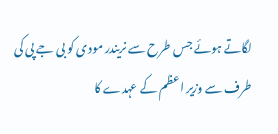لگاتے ہوئے جس طرح سے نریندر مودی کو بی جے پی کی طرف سے وزیر اعظم کے عہدے کا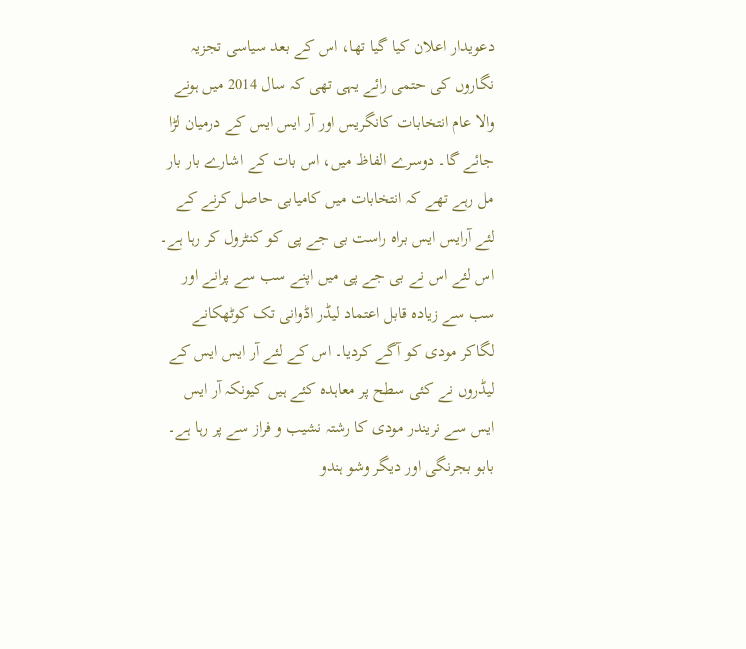دعویدار اعلان کیا گیا تھا، اس کے بعد سیاسی تجزیہ نگاروں کی حتمی رائے یہی تھی کہ سال 2014 میں ہونے والا عام انتخابات کانگریس اور آر ایس ایس کے درمیان لڑا جائے گا۔ دوسرے الفاظ میں، اس بات کے اشارے بار بار مل رہے تھے کہ انتخابات میں کامیابی حاصل کرنے کے لئے آرایس ایس براہ راست بی جے پی کو کنٹرول کر رہا ہے۔ اس لئے اس نے بی جے پی میں اپنے سب سے پرانے اور سب سے زیادہ قابل اعتماد لیڈر اڈوانی تک کوٹھکانے لگاکر مودی کو آگے کردیا۔ اس کے لئے آر ایس ایس کے لیڈروں نے کئی سطح پر معاہدہ کئے ہیں کیونکہ آر ایس ایس سے نریندر مودی کا رشتہ نشیب و فراز سے پر رہا ہے۔ بابو بجرنگی اور دیگر وشو ہندو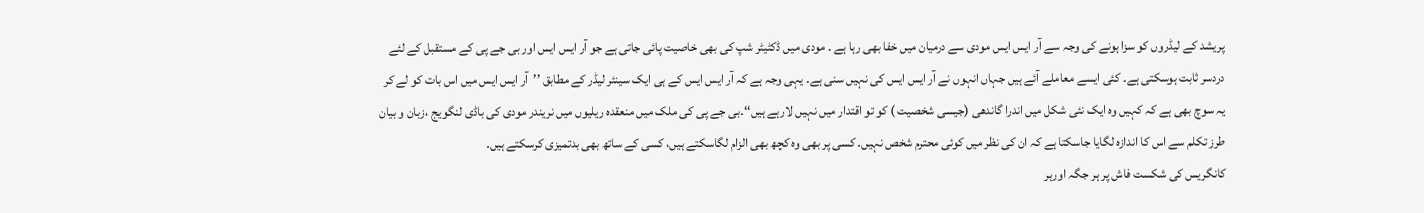پریشد کے لیڈروں کو سزا ہونے کی وجہ سے آر ایس ایس مودی سے درمیان میں خفا بھی رہا ہے ۔ مودی میں ڈکٹیٹر شپ کی بھی خاصیت پائی جاتی ہے جو آر ایس ایس اور بی جے پی کے مستقبل کے لئے دردسر ثابت ہوسکتی ہے۔ کئی ایسے معاملے آئے ہیں جہاں انہوں نے آر ایس ایس کی نہیں سنی ہے۔ یہی وجہ ہے کہ آر ایس ایس کے ہی ایک سینئر لیڈر کے مطابق ’’آر ایس ایس میں اس بات کو لے کر یہ سوچ بھی ہے کہ کہیں وہ ایک نئی شکل میں اندرا گاندھی (جیسی شخصیت ) کو تو اقتدار میں نہیں لارہے ہیں‘‘۔بی جے پی کی ملک میں منعقدہ ریلیوں میں نریندر مودی کی باڈی لنگویج ،زبان و بیان طرز تکلم سے اس کا اندازہ لگایا جاسکتا ہے کہ ان کی نظر میں کوئی محترم شخص نہیں۔ کسی پر بھی وہ کچھ بھی الزام لگاسکتے ہیں، کسی کے ساتھ بھی بدتمیزی کرسکتے ہیں۔
کانگریس کی شکست فاش پر ہر جگہ اورہر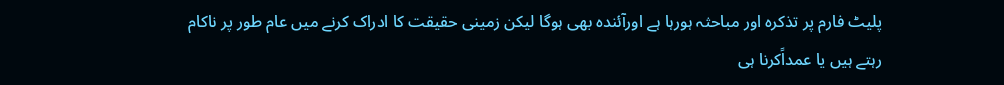پلیٹ فارم پر تذکرہ اور مباحثہ ہورہا ہے اورآئندہ بھی ہوگا لیکن زمینی حقیقت کا ادراک کرنے میں عام طور پر ناکام رہتے ہیں یا عمداًکرنا ہی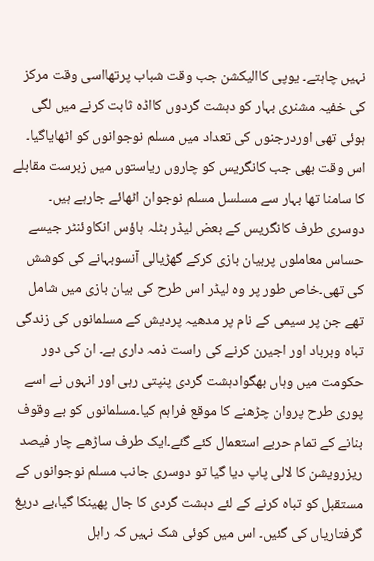نہیں چاہتے۔ یوپی کاالیکشن جب وقت شباب پرتھااسی وقت مرکز کی خفیہ مشنری بہار کو دہشت گردوں کااڈہ ثابت کرنے میں لگی ہوئی تھی اوردرجنوں کی تعداد میں مسلم نوجوانوں کو اٹھایاگیا۔ اس وقت بھی جب کانگریس کو چاروں ریاستوں میں زبرست مقابلے کا سامنا تھا بہار سے مسلسل مسلم نوجوان اٹھائے جارہے ہیں۔ دوسری طرف کانگریس کے بعض لیڈر بٹلہ ہاؤس انکاوئنٹر جیسے حساس معاملوں پربیان بازی کرکے گھڑیالی آنسوبہانے کی کوشش کی تھی۔خاص طور پر وہ لیڈر اس طرح کی بیان بازی میں شامل تھے جن پر سیمی کے نام پر مدھیہ پردیش کے مسلمانوں کی زندگی تباہ وبرباد اور اجیرن کرنے کی راست ذمہ داری ہے۔ ان کی دور حکومت میں وہاں بھگوادہشت گردی پنپتی رہی اور انہوں نے اسے پوری طرح پروان چڑھنے کا موقع فراہم کیا۔مسلمانوں کو بے وقوف بنانے کے تمام حربے استعمال کئے گئے۔ایک طرف ساڑھے چار فیصد ریزرویشن کا لالی پاپ دیا گیا تو دوسری جانب مسلم نوجوانوں کے مستقبل کو تباہ کرنے کے لئے دہشت گردی کا جال پھینکا گیا،بے دریغ گرفتاریاں کی گئیں۔ اس میں کوئی شک نہیں کہ راہل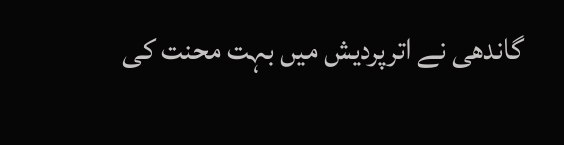گاندھی نے اترپردیش میں بہت محنت کی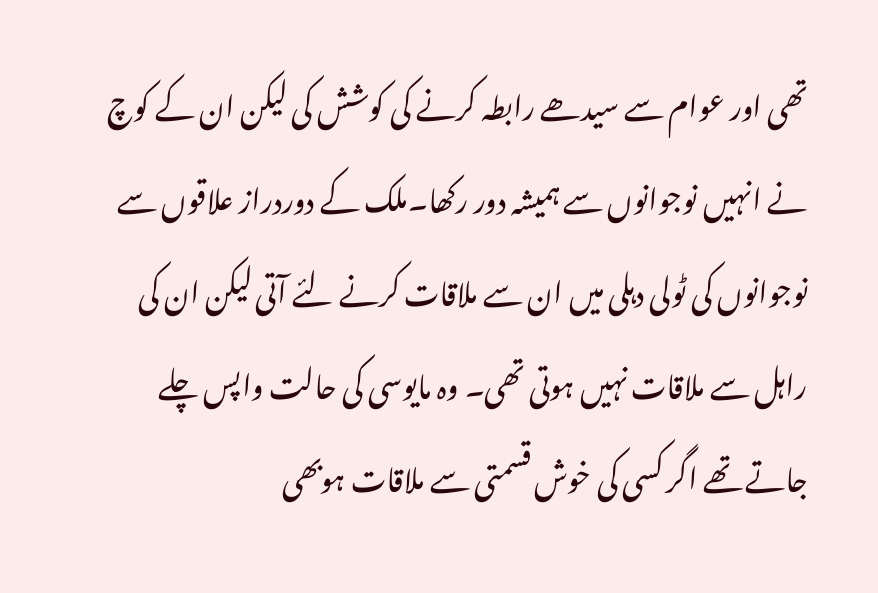تھی اور عوام سے سیدھے رابطہ کرنے کی کوشش کی لیکن ان کے کوچ نے انہیں نوجوانوں سے ہمیشہ دور رکھا۔ملک کے دوردراز علاقوں سے نوجوانوں کی ٹولی دہلی میں ان سے ملاقات کرنے لئے آتی لیکن ان کی راہل سے ملاقات نہیں ہوتی تھی۔ وہ مایوسی کی حالت واپس چلے جاتے تھے اگر کسی کی خوش قسمتی سے ملاقات ہوبھی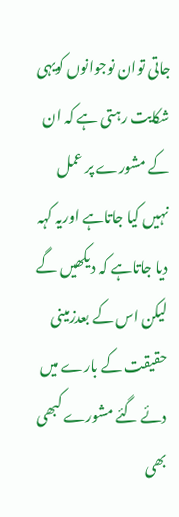جاتی توان نوجوانوں کویہی شکایت رہتی ہے کہ ان کے مشورے پر عمل نہیں کیا جاتاہے اوریہ کہہ دیا جاتاہے کہ دیکھیں گے لیکن اس کے بعدزمینی حقیقت کے بارے میں دئے گئے مشورے کبھی بھی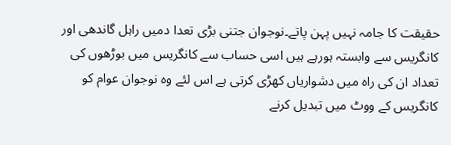حقیقت کا جامہ نہیں پہن پاتے۔نوجوان جتنی بڑی تعدا دمیں راہل گاندھی اور کانگریس سے وابستہ ہورہے ہیں اسی حساب سے کانگریس میں بوڑھوں کی تعداد ان کی راہ میں دشواریاں کھڑی کرتی ہے اس لئے وہ نوجوان عوام کو کانگریس کے ووٹ میں تبدیل کرنے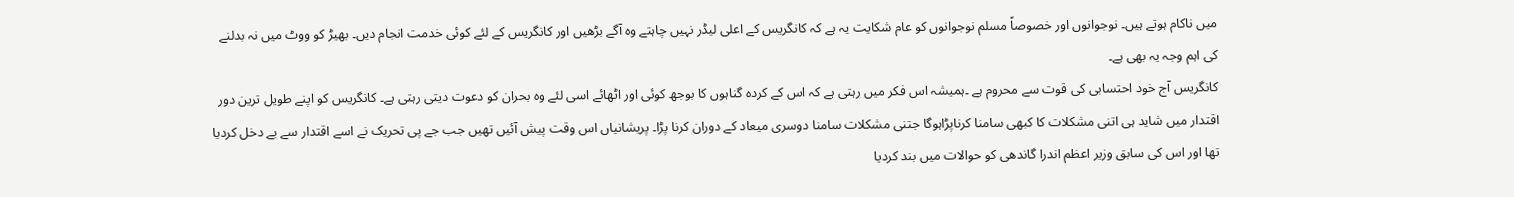میں ناکام ہوتے ہیں۔ نوجوانوں اور خصوصاً مسلم نوجوانوں کو عام شکایت یہ ہے کہ کانگریس کے اعلی لیڈر نہیں چاہتے وہ آگے بڑھیں اور کانگریس کے لئے کوئی خدمت انجام دیں۔ بھیڑ کو ووٹ میں نہ بدلنے کی اہم وجہ یہ بھی ہے۔
کانگریس آج خود احتسابی کی قوت سے محروم ہے ۔ہمیشہ اس فکر میں رہتی ہے کہ اس کے کردہ گناہوں کا بوجھ کوئی اور اٹھائے اسی لئے وہ بحران کو دعوت دیتی رہتی ہے۔ کانگریس کو اپنے طویل ترین دور اقتدار میں شاید ہی اتنی مشکلات کا کبھی سامنا کرناپڑاہوگا جتنی مشکلات سامنا دوسری میعاد کے دوران کرنا پڑا۔ پریشانیاں اس وقت پیش آئیں تھیں جب جے پی تحریک نے اسے اقتدار سے بے دخل کردیا تھا اور اس کی سابق وزیر اعظم اندرا گاندھی کو حوالات میں بند کردیا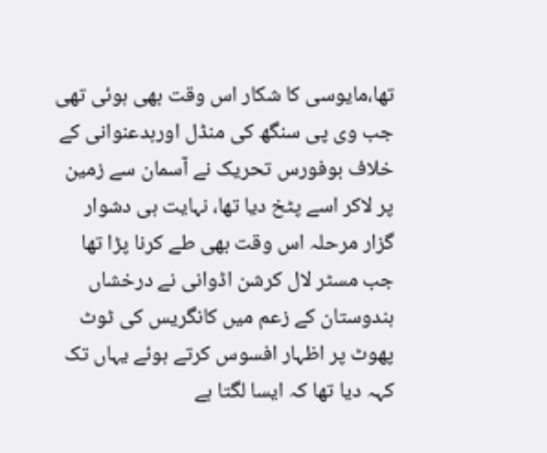تھا،مایوسی کا شکار اس وقت بھی ہوئی تھی جب وی پی سنگھ کی منڈل اوربدعنوانی کے خلاف بوفورس تحریک نے آسمان سے زمین پر لاکر اسے پٹخ دیا تھا، نہایت ہی دشوار گزار مرحلہ اس وقت بھی طے کرنا پڑا تھا جب مسٹر لال کرشن اڈوانی نے درخشاں ہندوستان کے زعم میں کانگریس کی ٹوٹ پھوٹ پر اظہار افسوس کرتے ہوئے یہاں تک کہہ دیا تھا کہ ایسا لگتا ہے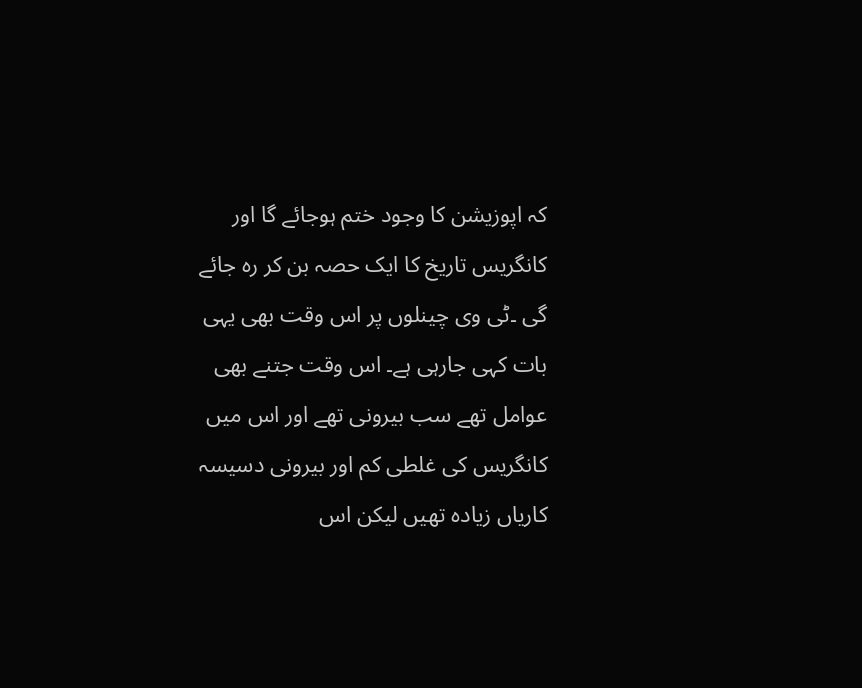کہ اپوزیشن کا وجود ختم ہوجائے گا اور کانگریس تاریخ کا ایک حصہ بن کر رہ جائے گی ۔ٹی وی چینلوں پر اس وقت بھی یہی بات کہی جارہی ہے۔ اس وقت جتنے بھی عوامل تھے سب بیرونی تھے اور اس میں کانگریس کی غلطی کم اور بیرونی دسیسہ کاریاں زیادہ تھیں لیکن اس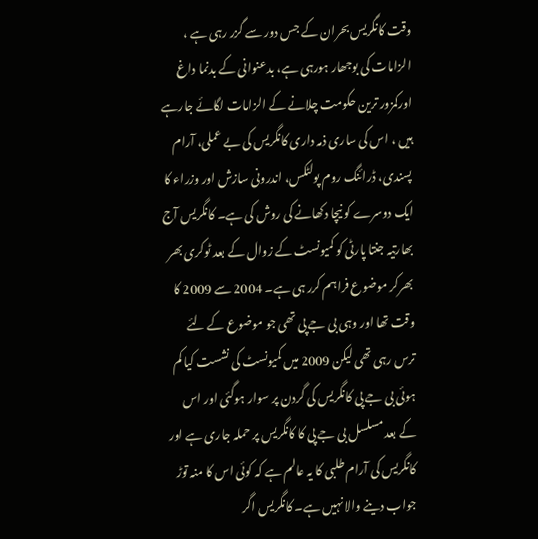وقت کانگریس بحران کے جس دور سے گزر رہی ہے ، الزامات کی بوجھار ہورہی ہے، بدعنوانی کے بدنما داغ اورکمزور ترین حکومت چلانے کے الزامات لگائے جارہے ہیں ، اس کی ساری ذمہ داری کانگریس کی بے عملی، آرام پسندی، ڈرائنگ روم پولٹکس، اندرونی سازش اور وزراء کا ایک دوسرے کو نیچا دکھانے کی روش کی ہے۔ کانگریس آج بھارتیہ جنتا پارٹی کو کمیونسٹ کے زوال کے بعد ٹوکری بھر بھرکر موضوع فراہم کرر ہی ہے۔ 2004 سے 2009 کا وقت تھا اور وہی بی جے پی تھی جو موضوع کے لئے ترس رہی تھی لیکن 2009 میں کمیونسٹ کی نشست کیا کم ہوئی بی جے پی کانگریس کی گردن پر سوار ہوگئی اور اس کے بعد مسلسل بی جے پی کا کانگریس پر حملہ جاری ہے اور کانگریس کی آرام طلبی کا یہ عالم ہے کہ کوئی اس کا منہ توڑ جواب دینے والا نہیں ہے۔ کانگریس اگر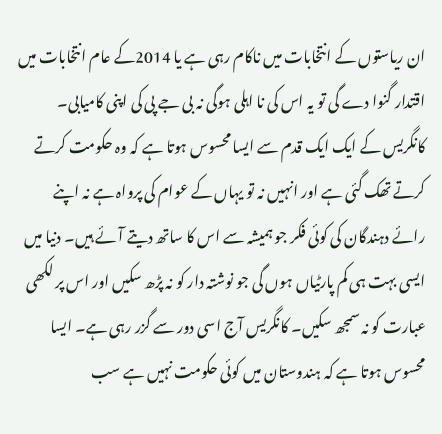ان ریاستوں کے انتخابات میں ناکام رہی ہے یا 2014کے عام انتخابات میں اقتدار گنوا دے گی تو یہ اس کی نا اہلی ہوگی نہ بی جے پی کی اپنی کامیابی۔ کانگریس کے ایک ایک قدم سے ایسا محسوس ہوتا ہے کہ وہ حکومت کرتے کرتے تھک گئی ہے اور انہیں نہ تو یہاں کے عوام کی پرواہ ہے نہ اپنے رائے دہندگان کی کوئی فکر جو ہمیشہ سے اس کا ساتھ دیتے آئے ہیں۔ دنیا میں ایسی بہت ہی کم پارٹیاں ہوں گی جو نوشتہ دار کو نہ پڑھ سکیں اور اس پر لکھی عبارت کو نہ سمجھ سکیں۔ کانگریس آج اسی دور سے گزر رہی ہے۔ ایسا محسوس ہوتا ہے کہ ہندوستان میں کوئی حکومت نہیں ہے سب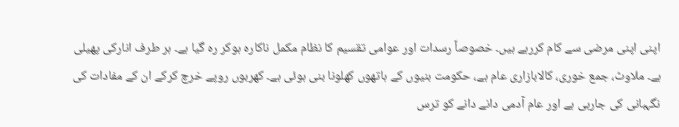اپنی اپنی مرضی سے کام کررہے ہیں۔ خصوصاً رسدات اور عوامی تقسیم کا نظام مکمل ناکارہ ہوکر رہ گیا ہے۔ ہر طرف انارکی پھیلی ہے۔ ملاوٹ، جمع خوری، کالابازاری عام ہے، حکومت بنیوں کے ہاتھوں کھلونا بنی ہوئی ہے۔ کھربوں روپے خرچ کرکے ان کے مفادات کی نگہبانی کی جارہی ہے اور عام آدمی دانے دانے کو ترس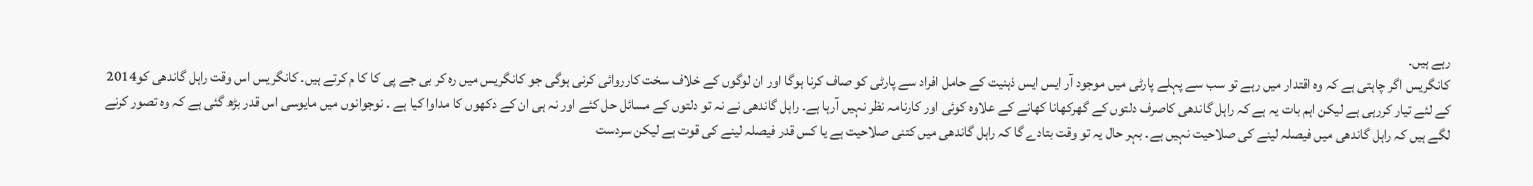رہے ہیں۔
کانگریس اگر چاہتی ہے کہ وہ اقتدار میں رہے تو سب سے پہلے پارٹی میں موجود آر ایس ایس ذہنیت کے حامل افراد سے پارٹی کو صاف کرنا ہوگا اور ان لوگوں کے خلاف سخت کارروائی کرنی ہوگی جو کانگریس میں رہ کر بی جے پی کا کا م کرتے ہیں۔ کانگریس اس وقت راہل گاندھی کو2014 کے لئے تیار کررہی ہے لیکن اہم بات یہ ہے کہ راہل گاندھی کاصرف دلتوں کے گھرکھانا کھانے کے علاوہ کوئی اور کارنامہ نظر نہیں آرہا ہے۔ راہل گاندھی نے نہ تو دلتوں کے مسائل حل کئے اور نہ ہی ان کے دکھوں کا مداوا کیا ہے ۔ نوجوانوں میں مایوسی اس قدر بڑھ گئی ہے کہ وہ تصور کرنے لگے ہیں کہ راہل گاندھی میں فیصلہ لینے کی صلاحیت نہیں ہے۔ بہر حال یہ تو وقت بتادے گا کہ راہل گاندھی میں کتنی صلاحیت ہے یا کس قدر فیصلہ لینے کی قوت ہے لیکن سردست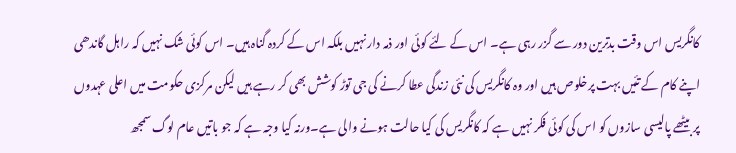کانگریس اس وقت بدترین دور سے گزر رہی ہے۔ اس کے لئے کوئی اور ذمہ دار نہیں بلکہ اس کے کردہ گناہ ہیں۔ اس کوئی شک نہیں کہ راہل گاندھی اپنے کام کے تئیں بہت پرخلوص ہیں اور وہ کانگریس کی نئی زندگی عطا کرنے کی جی توڑ کوشش بھی کر رہے ہیں لیکن مرکزی حکومت میں اعلی عہدوں پر بیٹھے پالیسی سازوں کو اس کی کوئی فکر نہیں ہے کہ کانگریس کی کیا حالت ہونے والی ہے۔ورنہ کیا وجہ ہے کہ جو باتیں عام لوگ سمجھ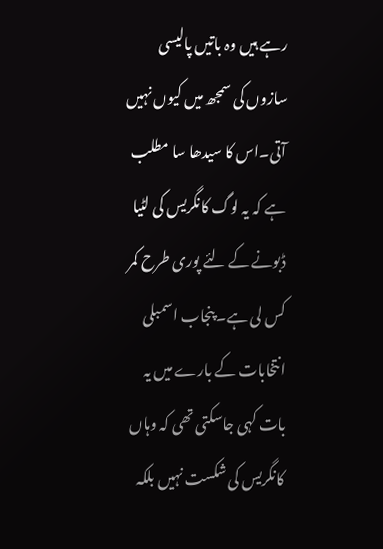رہے ہیں وہ باتیں پالیسی سازوں کی سمجھ میں کیوں نہیں آتی۔اس کا سیدھا سا مطلب ہے کہ یہ لوگ کانگریس کی لٹیا ڈبونے کے لئے پوری طرح کمر کس لی ہے۔ پنجاب اسمبلی انتخابات کے بارے میں یہ بات کہی جاسکتی تھی کہ وہاں کانگریس کی شکست نہیں بلکہ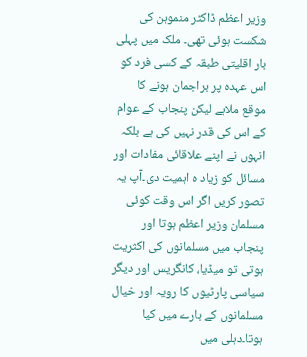وزیر اعظم ڈاکٹر منموہن کی شکست ہوئی تھی۔ ملک میں پہلی بار اقلیتی طبقہ کے کسی فرد کو اس عہدہ پر براجمان ہونے کا موقع ملاہے لیکن پنجاب کے عوام کے اس کی قدر نہیں کی ہے بلکہ انہوں نے اپنے علاقائی مفادات اور مسائل کو زیاد ہ اہمیت دی۔آپ یہ تصور کریں اگر اس وقت کوئی مسلمان وزیر اعظم ہوتا اور پنجاب میں مسلمانوں کی اکثریت ہوتی تو میڈیا، کانگریس اور دیگر سیاسی پارٹیوں کا رویہ اور خیال مسلمانوں کے بارے میں کیا ہوتا۔دہلی میں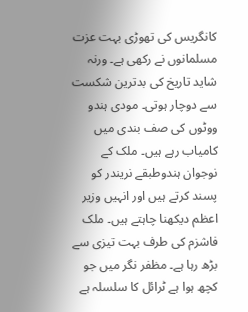کانگریس کی تھوڑی بہت عزت مسلمانوں نے رکھی ہے۔ ورنہ شاید تاریخ کی بدترین شکست سے دوچار ہوتی۔ مودی ہندو ووٹوں کی صف بندی میں کامیاب رہے ہیں۔ ملک کے نوجوان ہندوطبقے نریندر کو پسند کرتے ہیں اور انہیں وزیر اعظم دیکھنا چاہتے ہیں۔ ملک فاشزم کی طرف بہت تیزی سے بڑھ رہا ہے۔ مظفر نگر میں جو کچھ ہوا ہے ٹرائل کا سلسلہ ہے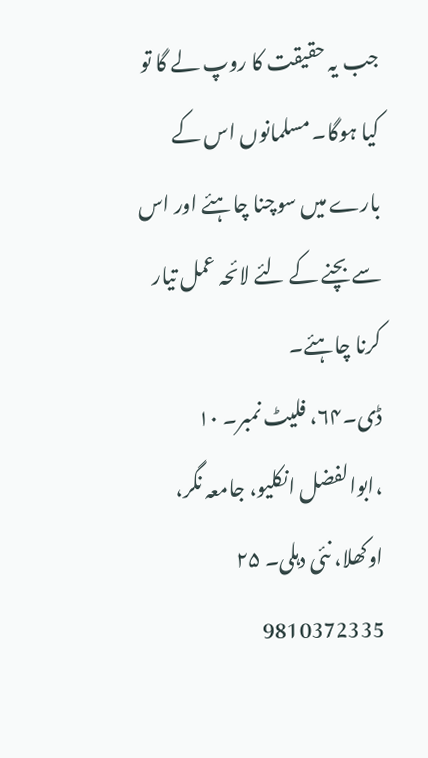جب یہ حقیقت کا روپ لے گا تو کیا ہوگا۔ مسلمانوں اس کے بارے میں سوچنا چاہئے اور اس سے بچنے کے لئے لائحہ عمل تیار کرنا چاہئے۔
ڈی۔۶۴، فلیٹ نمبر۔ ۱۰ ،ابوالفضل انکلیو، جامعہ نگر، اوکھلا، نئی دہلی۔ ۲۵
9810372335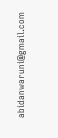abidanwaruni@gmail.com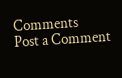Comments
Post a Comment